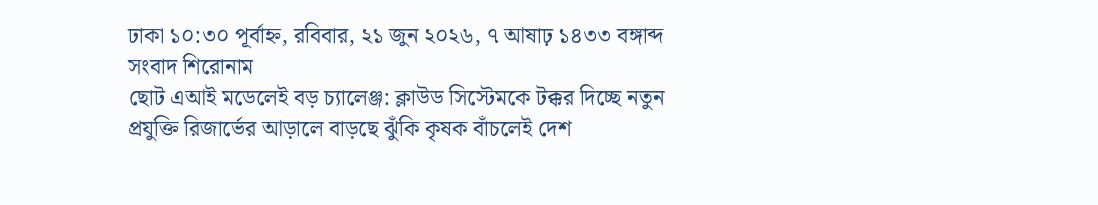ঢাকা ১০:৩০ পূর্বাহ্ন, রবিবার, ২১ জুন ২০২৬, ৭ আষাঢ় ১৪৩৩ বঙ্গাব্দ
সংবাদ শিরোনাম
ছোট এআই মডেলেই বড় চ্যালেঞ্জ: ক্লাউড সিস্টেমকে টক্কর দিচ্ছে নতুন প্রযুক্তি রিজার্ভের আড়ালে বাড়ছে ঝুঁকি কৃষক বাঁচলেই দেশ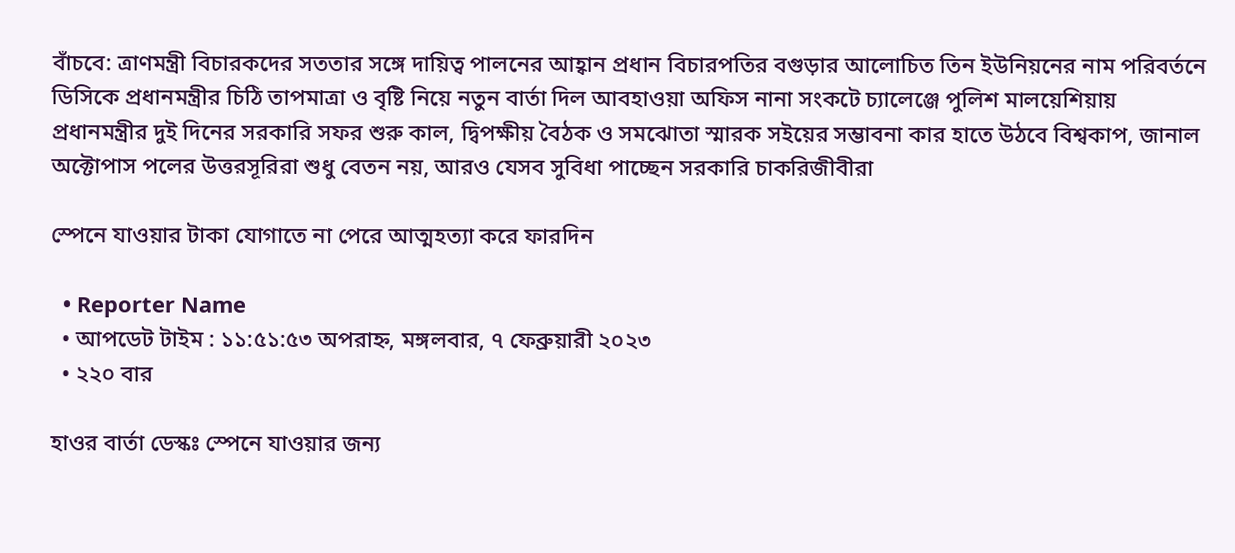বাঁচবে: ত্রাণমন্ত্রী বিচারকদের সততার সঙ্গে দায়িত্ব পালনের আহ্বান প্রধান বিচারপতির বগুড়ার আলোচিত তিন ইউনিয়নের নাম পরিবর্তনে ডিসিকে প্রধানমন্ত্রীর চিঠি তাপমাত্রা ও বৃষ্টি নিয়ে নতুন বার্তা দিল আবহাওয়া অফিস নানা সংকটে চ্যালেঞ্জে পুলিশ মালয়েশিয়ায় প্রধানমন্ত্রীর দুই দিনের সরকারি সফর শুরু কাল, দ্বিপক্ষীয় বৈঠক ও সমঝোতা স্মারক সইয়ের সম্ভাবনা কার হাতে উঠবে বিশ্বকাপ, জানাল অক্টোপাস পলের উত্তরসূরিরা শুধু বেতন নয়, আরও যেসব সুবিধা পাচ্ছেন সরকারি চাকরিজীবীরা

স্পেনে যাওয়ার টাকা যোগাতে না পেরে আত্মহত্যা করে ফারদিন

  • Reporter Name
  • আপডেট টাইম : ১১:৫১:৫৩ অপরাহ্ন, মঙ্গলবার, ৭ ফেব্রুয়ারী ২০২৩
  • ২২০ বার

হাওর বার্তা ডেস্কঃ স্পেনে যাওয়ার জন্য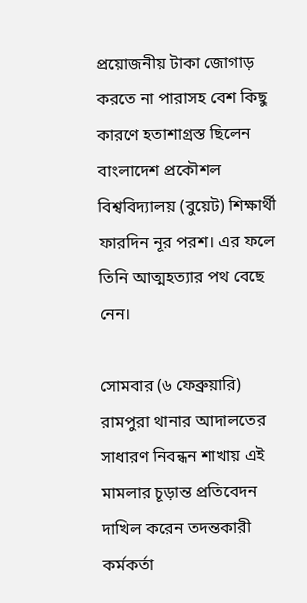প্রয়োজনীয় টাকা জোগাড় করতে না পারাসহ বেশ কিছু কারণে হতাশাগ্রস্ত ছিলেন বাংলাদেশ প্রকৌশল বিশ্ববিদ্যালয় (বুয়েট) শিক্ষার্থী ফারদিন নূর পরশ। এর ফলে তিনি আত্মহত্যার পথ বেছে নেন।

সোমবার (৬ ফেব্রুয়ারি) রামপুরা থানার আদালতের সাধারণ নিবন্ধন শাখায় এই মামলার চূড়ান্ত প্রতিবেদন দাখিল করেন তদন্তকারী কর্মকর্তা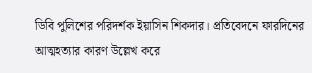ডিবি পুলিশের পরিদর্শক ইয়াসিন শিকদার। প্রতিবেদনে ফারদিনের আত্মহত্যার কারণ উল্লেখ করে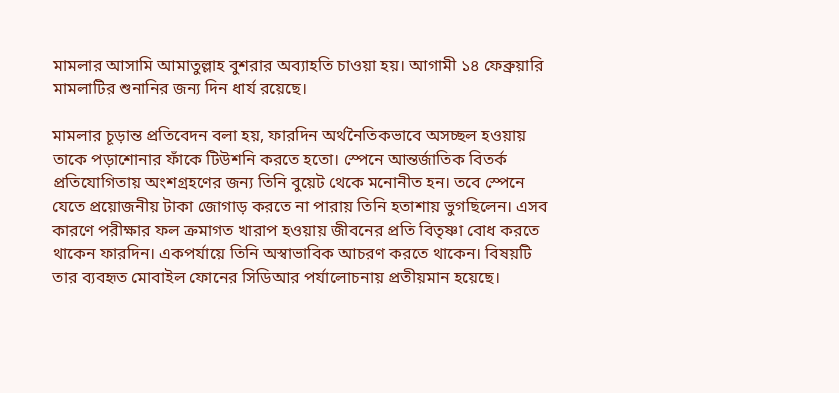মামলার আসামি আমাতুল্লাহ বুশরার অব্যাহতি চাওয়া হয়। আগামী ১৪ ফেব্রুয়ারি মামলাটির শুনানির জন্য দিন ধার্য রয়েছে।

মামলার চূড়ান্ত প্রতিবেদন বলা হয়, ফারদিন অর্থনৈতিকভাবে অসচ্ছল হওয়ায় তাকে পড়াশোনার ফাঁকে টিউশনি করতে হতো। স্পেনে আন্তর্জাতিক বিতর্ক প্রতিযোগিতায় অংশগ্রহণের জন্য তিনি বুয়েট থেকে মনোনীত হন। তবে স্পেনে যেতে প্রয়োজনীয় টাকা জোগাড় করতে না পারায় তিনি হতাশায় ভুগছিলেন। এসব কারণে পরীক্ষার ফল ক্রমাগত খারাপ হওয়ায় জীবনের প্রতি বিতৃষ্ণা বোধ করতে থাকেন ফারদিন। একপর্যায়ে তিনি অস্বাভাবিক আচরণ করতে থাকেন। বিষয়টি তার ব্যবহৃত মোবাইল ফোনের সিডিআর পর্যালোচনায় প্রতীয়মান হয়েছে।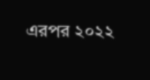এরপর ২০২২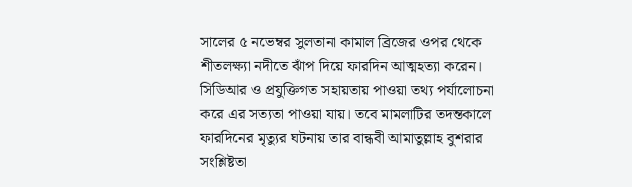সালের ৫ নভেম্বর সুলতানা কামাল ব্রিজের ওপর থেকে শীতলক্ষ্যা নদীতে ঝাঁপ দিয়ে ফারদিন আত্মহত্যা করেন। সিডিআর ও প্রযুক্তিগত সহায়তায় পাওয়া তথ্য পর্যালোচনা করে এর সত্যতা পাওয়া যায়। তবে মামলাটির তদন্তকালে ফারদিনের মৃত্যুর ঘটনায় তার বান্ধবী আমাতুল্লাহ বুশরার সংশ্লিষ্টতা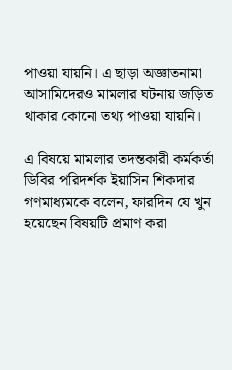পাওয়া যায়নি। এ ছাড়া অজ্ঞাতনামা আসামিদেরও মামলার ঘটনায় জড়িত থাকার কোনো তথ্য পাওয়া যায়নি।

এ বিষয়ে মামলার তদন্তকারী কর্মকর্তা ডিবির পরিদর্শক ইয়াসিন শিকদার গণমাধ্যমকে বলেন, ফারদিন যে খুন হয়েছেন বিষয়টি প্রমাণ করা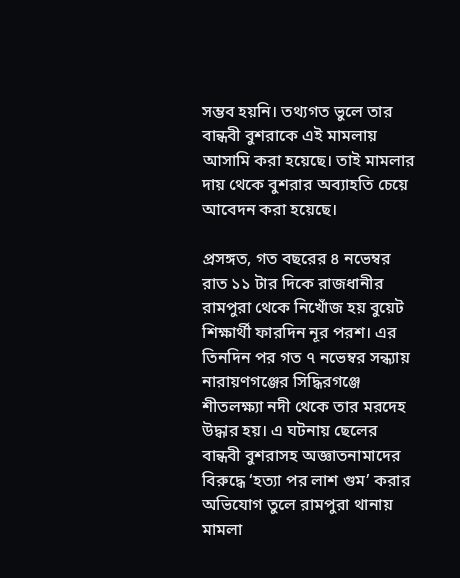সম্ভব হয়নি। তথ্যগত ভুলে তার বান্ধবী বুশরাকে এই মামলায় আসামি করা হয়েছে। তাই মামলার দায় থেকে বুশরার অব্যাহতি চেয়ে আবেদন করা হয়েছে।

প্রসঙ্গত, গত বছরের ৪ নভেম্বর রাত ১১ টার দিকে রাজধানীর রামপুরা থেকে নিখোঁজ হয় বুয়েট শিক্ষার্থী ফারদিন নূর পরশ। এর তিনদিন পর গত ৭ নভেম্বর সন্ধ্যায় নারায়ণগঞ্জের সিদ্ধিরগঞ্জে শীতলক্ষ্যা নদী থেকে তার মরদেহ উদ্ধার হয়। এ ঘটনায় ছেলের বান্ধবী বুশরাসহ অজ্ঞাতনামাদের বিরুদ্ধে ‘হত্যা পর লাশ গুম’ করার অভিযোগ তুলে রামপুরা থানায় মামলা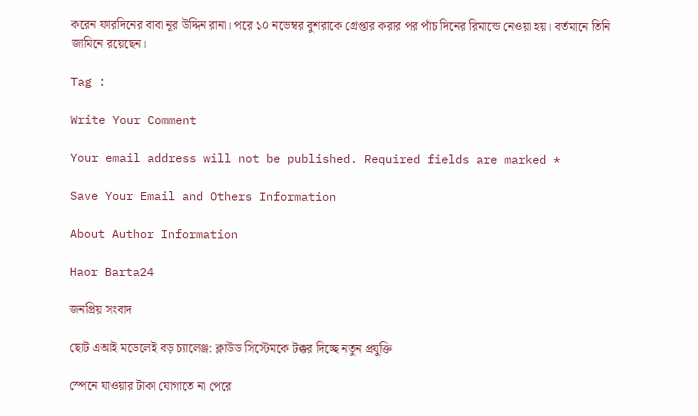করেন ফারদিনের বাবা নূর উদ্দিন রানা। পরে ১০ নভেম্বর বুশরাকে গ্রেপ্তার করার পর পাঁচ দিনের রিমান্ডে নেওয়া হয়। বর্তমানে তিনি জামিনে রয়েছেন।

Tag :

Write Your Comment

Your email address will not be published. Required fields are marked *

Save Your Email and Others Information

About Author Information

Haor Barta24

জনপ্রিয় সংবাদ

ছোট এআই মডেলেই বড় চ্যালেঞ্জ: ক্লাউড সিস্টেমকে টক্কর দিচ্ছে নতুন প্রযুক্তি

স্পেনে যাওয়ার টাকা যোগাতে না পেরে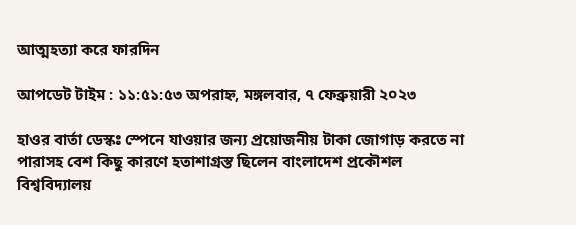আত্মহত্যা করে ফারদিন

আপডেট টাইম : ১১:৫১:৫৩ অপরাহ্ন, মঙ্গলবার, ৭ ফেব্রুয়ারী ২০২৩

হাওর বার্তা ডেস্কঃ স্পেনে যাওয়ার জন্য প্রয়োজনীয় টাকা জোগাড় করতে না পারাসহ বেশ কিছু কারণে হতাশাগ্রস্ত ছিলেন বাংলাদেশ প্রকৌশল বিশ্ববিদ্যালয়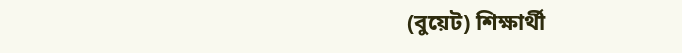(বুয়েট) শিক্ষার্থী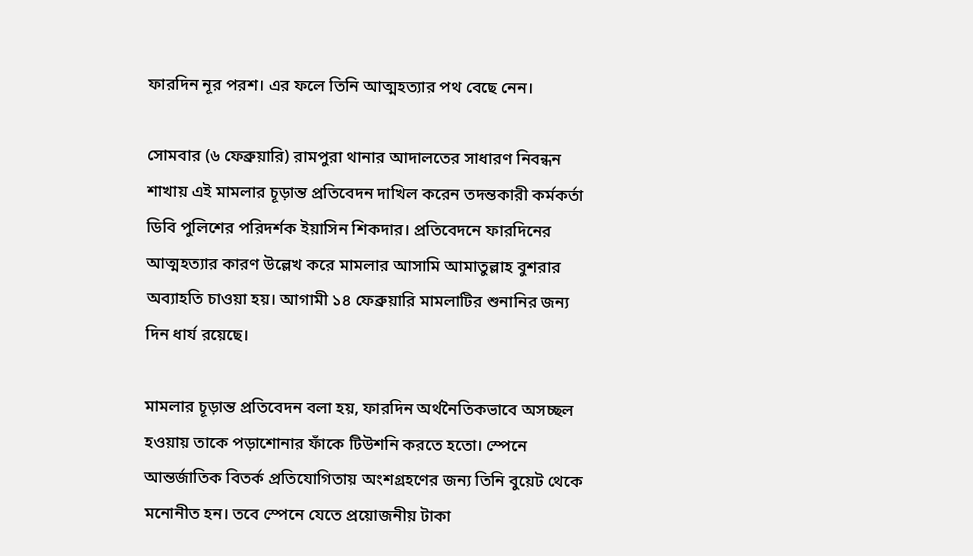ফারদিন নূর পরশ। এর ফলে তিনি আত্মহত্যার পথ বেছে নেন।

সোমবার (৬ ফেব্রুয়ারি) রামপুরা থানার আদালতের সাধারণ নিবন্ধন শাখায় এই মামলার চূড়ান্ত প্রতিবেদন দাখিল করেন তদন্তকারী কর্মকর্তা ডিবি পুলিশের পরিদর্শক ইয়াসিন শিকদার। প্রতিবেদনে ফারদিনের আত্মহত্যার কারণ উল্লেখ করে মামলার আসামি আমাতুল্লাহ বুশরার অব্যাহতি চাওয়া হয়। আগামী ১৪ ফেব্রুয়ারি মামলাটির শুনানির জন্য দিন ধার্য রয়েছে।

মামলার চূড়ান্ত প্রতিবেদন বলা হয়, ফারদিন অর্থনৈতিকভাবে অসচ্ছল হওয়ায় তাকে পড়াশোনার ফাঁকে টিউশনি করতে হতো। স্পেনে আন্তর্জাতিক বিতর্ক প্রতিযোগিতায় অংশগ্রহণের জন্য তিনি বুয়েট থেকে মনোনীত হন। তবে স্পেনে যেতে প্রয়োজনীয় টাকা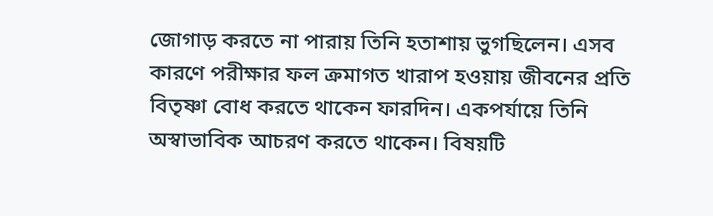জোগাড় করতে না পারায় তিনি হতাশায় ভুগছিলেন। এসব কারণে পরীক্ষার ফল ক্রমাগত খারাপ হওয়ায় জীবনের প্রতি বিতৃষ্ণা বোধ করতে থাকেন ফারদিন। একপর্যায়ে তিনি অস্বাভাবিক আচরণ করতে থাকেন। বিষয়টি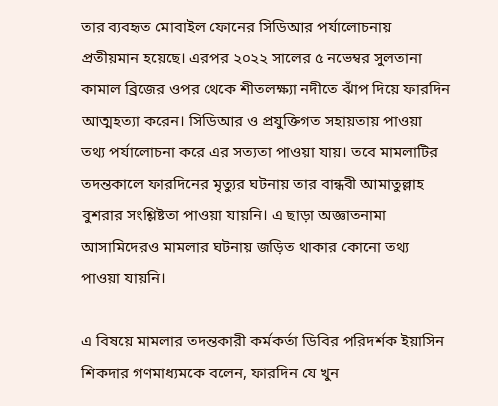তার ব্যবহৃত মোবাইল ফোনের সিডিআর পর্যালোচনায় প্রতীয়মান হয়েছে। এরপর ২০২২ সালের ৫ নভেম্বর সুলতানা কামাল ব্রিজের ওপর থেকে শীতলক্ষ্যা নদীতে ঝাঁপ দিয়ে ফারদিন আত্মহত্যা করেন। সিডিআর ও প্রযুক্তিগত সহায়তায় পাওয়া তথ্য পর্যালোচনা করে এর সত্যতা পাওয়া যায়। তবে মামলাটির তদন্তকালে ফারদিনের মৃত্যুর ঘটনায় তার বান্ধবী আমাতুল্লাহ বুশরার সংশ্লিষ্টতা পাওয়া যায়নি। এ ছাড়া অজ্ঞাতনামা আসামিদেরও মামলার ঘটনায় জড়িত থাকার কোনো তথ্য পাওয়া যায়নি।

এ বিষয়ে মামলার তদন্তকারী কর্মকর্তা ডিবির পরিদর্শক ইয়াসিন শিকদার গণমাধ্যমকে বলেন, ফারদিন যে খুন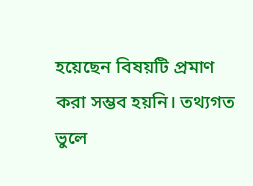হয়েছেন বিষয়টি প্রমাণ করা সম্ভব হয়নি। তথ্যগত ভুলে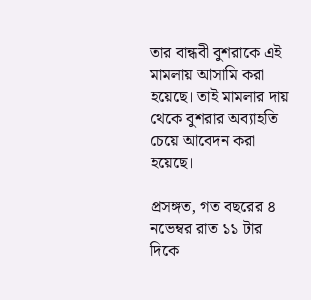তার বান্ধবী বুশরাকে এই মামলায় আসামি করা হয়েছে। তাই মামলার দায় থেকে বুশরার অব্যাহতি চেয়ে আবেদন করা হয়েছে।

প্রসঙ্গত, গত বছরের ৪ নভেম্বর রাত ১১ টার দিকে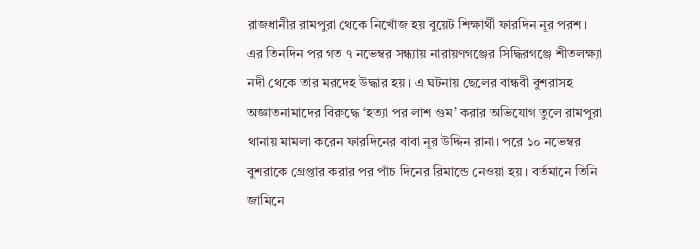রাজধানীর রামপুরা থেকে নিখোঁজ হয় বুয়েট শিক্ষার্থী ফারদিন নূর পরশ। এর তিনদিন পর গত ৭ নভেম্বর সন্ধ্যায় নারায়ণগঞ্জের সিদ্ধিরগঞ্জে শীতলক্ষ্যা নদী থেকে তার মরদেহ উদ্ধার হয়। এ ঘটনায় ছেলের বান্ধবী বুশরাসহ অজ্ঞাতনামাদের বিরুদ্ধে ‘হত্যা পর লাশ গুম’ করার অভিযোগ তুলে রামপুরা থানায় মামলা করেন ফারদিনের বাবা নূর উদ্দিন রানা। পরে ১০ নভেম্বর বুশরাকে গ্রেপ্তার করার পর পাঁচ দিনের রিমান্ডে নেওয়া হয়। বর্তমানে তিনি জামিনে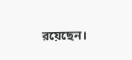রয়েছেন।